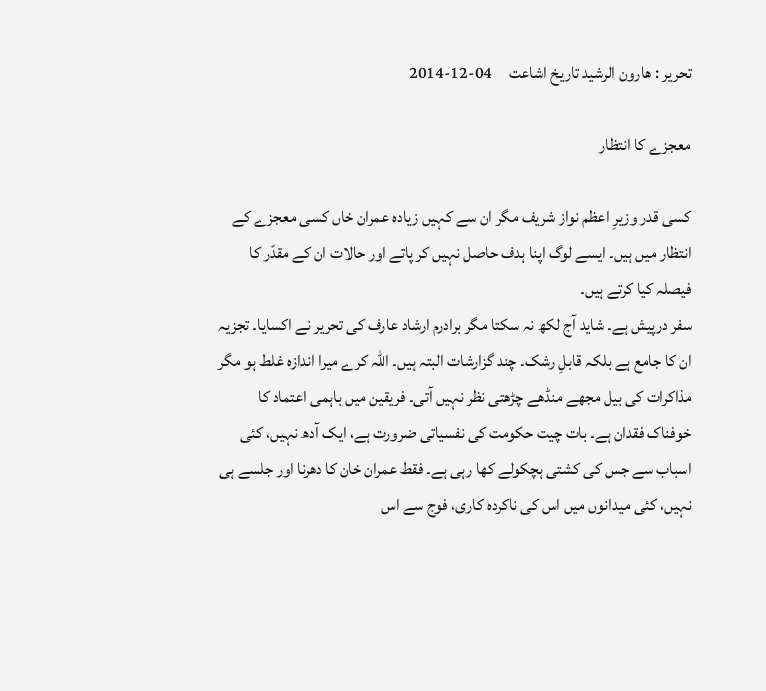تحریر : ھارون الرشید تاریخ اشاعت     04-12-2014

معجزے کا انتظار

کسی قدر وزیرِ اعظم نواز شریف مگر ان سے کہیں زیادہ عمران خاں کسی معجزے کے انتظار میں ہیں۔ ایسے لوگ اپنا ہدف حاصل نہیں کر پاتے اور حالات ان کے مقدّر کا فیصلہ کیا کرتے ہیں۔
سفر درپیش ہے۔ شاید آج لکھ نہ سکتا مگر برادرم ارشاد عارف کی تحریر نے اکسایا۔ تجزیہ ان کا جامع ہے بلکہ قابلِ رشک۔ چند گزارشات البتہ ہیں۔ اللہ کرے میرا اندازہ غلط ہو مگر مذاکرات کی بیل مجھے منڈھے چڑھتی نظر نہیں آتی۔ فریقین میں باہمی اعتماد کا خوفناک فقدان ہے۔ بات چیت حکومت کی نفسیاتی ضرورت ہے، ایک آدھ نہیں، کئی اسباب سے جس کی کشتی ہچکولے کھا رہی ہے۔ فقط عمران خان کا دھرنا اور جلسے ہی نہیں، کئی میدانوں میں اس کی ناکردہ کاری، فوج سے اس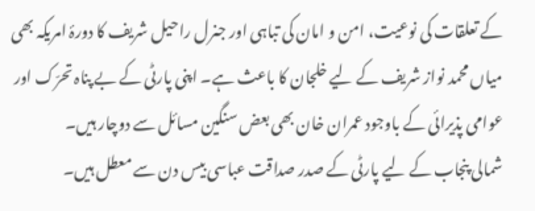کے تعلقات کی نوعیت، امن و امان کی تباہی اور جنرل راحیل شریف کا دورۂ امریکہ بھی میاں محمد نواز شریف کے لیے خلجان کا باعث ہے۔ اپنی پارٹی کے بے پناہ تحرّک اور عوامی پذیرائی کے باوجود عمران خان بھی بعض سنگین مسائل سے دوچار ہیں۔
شمالی پنجاب کے لیے پارٹی کے صدر صداقت عباسی بیس دن سے معطل ہیں۔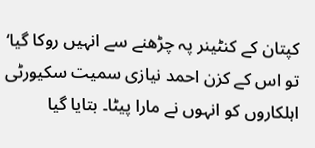کپتان کے کنٹینر پہ چڑھنے سے انہیں روکا گیا‘ تو اس کے کزن احمد نیازی سمیت سکیورٹی اہلکاروں کو انہوں نے مارا پیٹا۔ بتایا گیا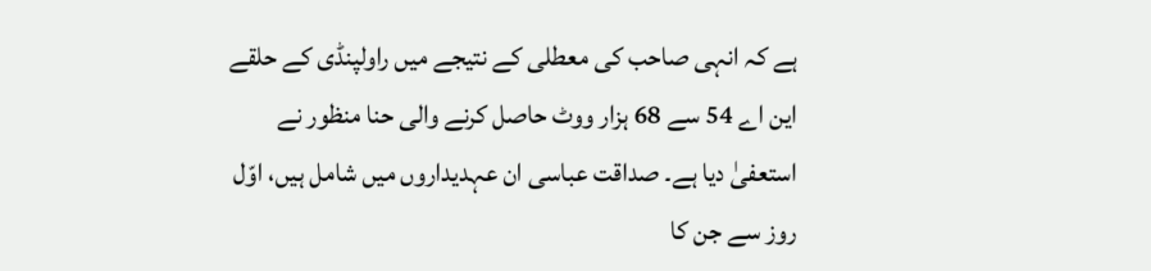ہے کہ انہی صاحب کی معطلی کے نتیجے میں راولپنڈی کے حلقے این اے 54 سے 68 ہزار ووٹ حاصل کرنے والی حنا منظور نے استعفیٰ دیا ہے۔ صداقت عباسی ان عہدیداروں میں شامل ہیں، اوّل روز سے جن کا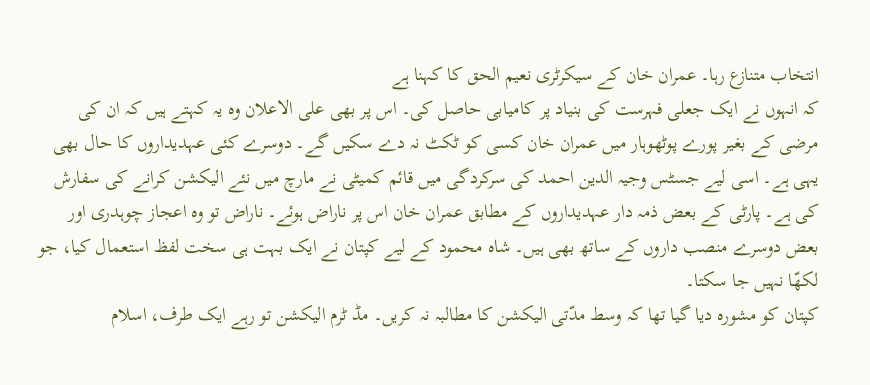انتخاب متنازع رہا۔ عمران خان کے سیکرٹری نعیم الحق کا کہنا ہے
کہ انہوں نے ایک جعلی فہرست کی بنیاد پر کامیابی حاصل کی۔ اس پر بھی علی الاعلان وہ یہ کہتے ہیں کہ ان کی مرضی کے بغیر پورے پوٹھوہار میں عمران خان کسی کو ٹکٹ نہ دے سکیں گے۔ دوسرے کئی عہدیداروں کا حال بھی یہی ہے۔ اسی لیے جسٹس وجیہ الدین احمد کی سرکردگی میں قائم کمیٹی نے مارچ میں نئے الیکشن کرانے کی سفارش کی ہے۔ پارٹی کے بعض ذمہ دار عہدیداروں کے مطابق عمران خان اس پر ناراض ہوئے۔ ناراض تو وہ اعجاز چوہدری اور بعض دوسرے منصب داروں کے ساتھ بھی ہیں۔ شاہ محمود کے لیے کپتان نے ایک بہت ہی سخت لفظ استعمال کیا، جو لکھّا نہیں جا سکتا۔
کپتان کو مشورہ دیا گیا تھا کہ وسط مدّتی الیکشن کا مطالبہ نہ کریں۔ مڈ ٹرم الیکشن تو رہے ایک طرف، اسلام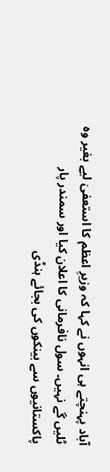آباد پہنچتے ہی انہوں نے کہا کہ وزیرِ اعظم کا استعفیٰ لیے بغیر وہ ٹلیں گے نہیں۔ سول نافرمانی کا اعلان کیا اور سمندر پار پاکستانیوں سے بینکوں کی بجائے ہنڈی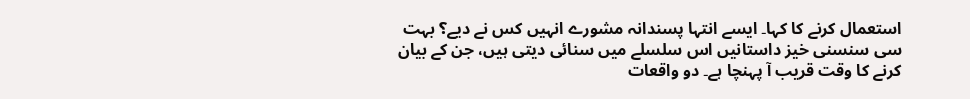استعمال کرنے کا کہا۔ ایسے انتہا پسندانہ مشورے انہیں کس نے دیے؟ بہت سی سنسنی خیز داستانیں اس سلسلے میں سنائی دیتی ہیں، جن کے بیان کرنے کا وقت قریب آ پہنچا ہے۔ دو واقعات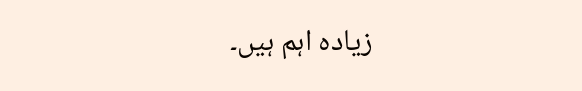زیادہ اہم ہیں۔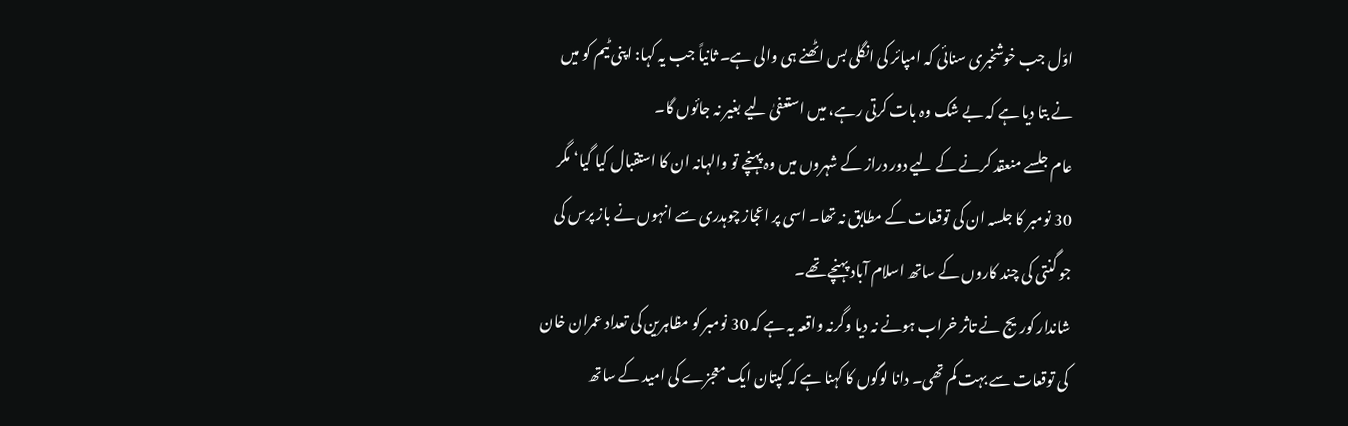اوّل جب خوشخبری سنائی کہ امپائر کی انگلی بس اٹھنے ہی والی ہے۔ ثانیاً جب یہ کہا: اپنی ٹیم کو میں نے بتا دیا ہے کہ بے شک وہ بات کرتی رہے، میں استعفیٰ لیے بغیر نہ جائوں گا۔
عام جلسے منعقد کرنے کے لیے دور دراز کے شہروں میں وہ پہنچے تو والہانہ ان کا استقبال کیا گیا‘ مگر 30 نومبر کا جلسہ ان کی توقعات کے مطابق نہ تھا۔ اسی پر اعجاز چوہدری سے انہوں نے باز پرس کی جو گنتی کی چند کاروں کے ساتھ اسلام آباد پہنچے تھے۔
شاندار کوریج نے تاثر خراب ہونے نہ دیا وگرنہ واقعہ یہ ہے کہ 30 نومبر کو مظاہرین کی تعداد عمران خان کی توقعات سے بہت کم تھی۔ دانا لوگوں کا کہنا ہے کہ کپتان ایک معجزے کی امید کے ساتھ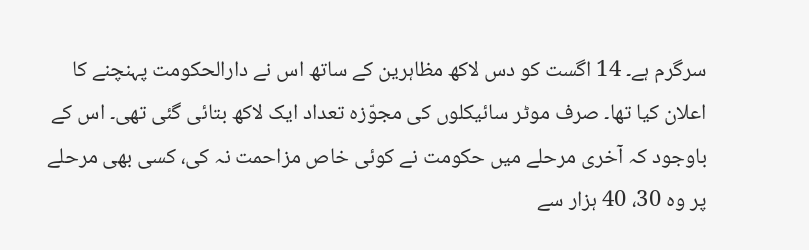سرگرم ہے۔ 14 اگست کو دس لاکھ مظاہرین کے ساتھ اس نے دارالحکومت پہنچنے کا اعلان کیا تھا۔ صرف موٹر سائیکلوں کی مجوّزہ تعداد ایک لاکھ بتائی گئی تھی۔ اس کے باوجود کہ آخری مرحلے میں حکومت نے کوئی خاص مزاحمت نہ کی، کسی بھی مرحلے پر وہ 30، 40 ہزار سے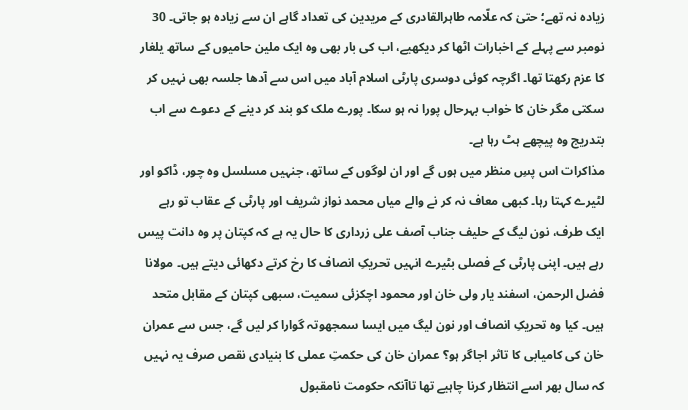زیادہ نہ تھے؛ حتیٰ کہ علّامہ طاہرالقادری کے مریدین کی تعداد گاہے ان سے زیادہ ہو جاتی۔ 30 نومبر سے پہلے کے اخبارات اٹھا کر دیکھیے، اب کی بار بھی وہ ایک ملین حامیوں کے ساتھ یلغار کا عزم رکھتا تھا۔ اگرچہ کوئی دوسری پارٹی اسلام آباد میں اس سے آدھا جلسہ بھی نہیں کر سکتی مگر خان کا خواب بہرحال پورا نہ ہو سکا۔ پورے ملک کو بند کر دینے کے دعوے سے اب بتدریج وہ پیچھے ہٹ رہا ہے۔
مذاکرات اس پسِ منظر میں ہوں گے اور ان لوگوں کے ساتھ، جنہیں مسلسل وہ چور، ڈاکو اور لٹیرے کہتا رہا۔ کبھی معاف نہ کر نے والے میاں محمد نواز شریف اور پارٹی کے عقاب تو رہے ایک طرف، نون لیگ کے حلیف جناب آصف علی زرداری کا حال یہ ہے کہ کپتان پر وہ دانت پیس رہے ہیں۔ اپنی پارٹی کے فصلی بٹیرے انہیں تحریکِ انصاف کا رخ کرتے دکھائی دیتے ہیں۔ مولانا فضل الرحمن، اسفند یار ولی خان اور محمود اچکزئی سمیت، سبھی کپتان کے مقابل متحد ہیں۔ کیا وہ تحریکِ انصاف اور نون لیگ میں ایسا سمجھوتہ گوارا کر لیں گے، جس سے عمران خان کی کامیابی کا تاثر اجاگر ہو؟ عمران خان کی حکمتِ عملی کا بنیادی نقص صرف یہ نہیں کہ سال بھر اسے انتظار کرنا چاہیے تھا تاآنکہ حکومت نامقبول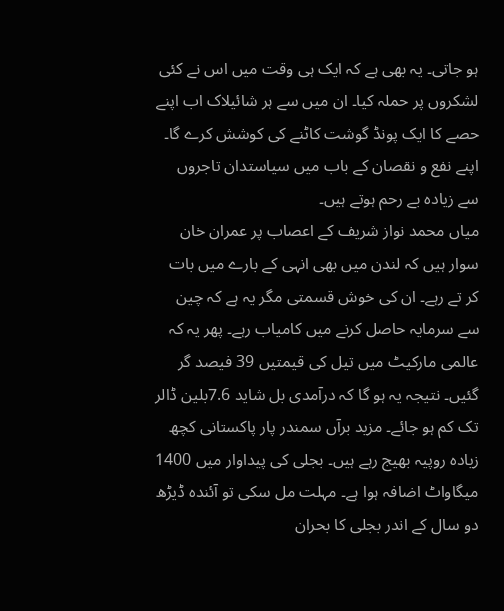ہو جاتی۔ یہ بھی ہے کہ ایک ہی وقت میں اس نے کئی لشکروں پر حملہ کیا۔ ان میں سے ہر شائیلاک اب اپنے حصے کا ایک پونڈ گوشت کاٹنے کی کوشش کرے گا۔ اپنے نفع و نقصان کے باب میں سیاستدان تاجروں سے زیادہ بے رحم ہوتے ہیں۔
میاں محمد نواز شریف کے اعصاب پر عمران خان سوار ہیں کہ لندن میں بھی انہی کے بارے میں بات کر تے رہے۔ ان کی خوش قسمتی مگر یہ ہے کہ چین سے سرمایہ حاصل کرنے میں کامیاب رہے۔ پھر یہ کہ عالمی مارکیٹ میں تیل کی قیمتیں 39 فیصد گر گئیں۔ نتیجہ یہ ہو گا کہ درآمدی بل شاید 7.6بلین ڈالر تک کم ہو جائے۔ مزید برآں سمندر پار پاکستانی کچھ زیادہ روپیہ بھیج رہے ہیں۔ بجلی کی پیداوار میں 1400 میگاواٹ اضافہ ہوا ہے۔ مہلت مل سکی تو آئندہ ڈیڑھ دو سال کے اندر بجلی کا بحران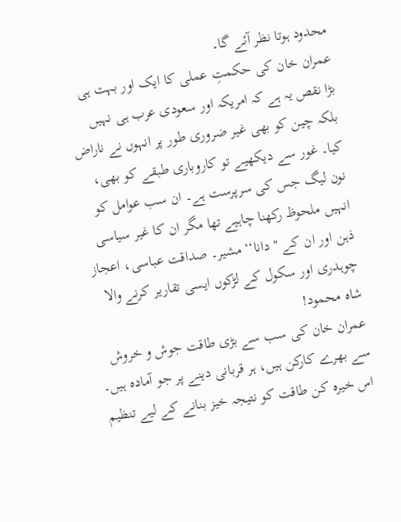محدود ہوتا نظر آئے گا۔
عمران خان کی حکمتِ عملی کا ایک اور بہت ہی بڑا نقص یہ ہے کہ امریکہ اور سعودی عرب ہی نہیں بلکہ چین کو بھی غیر ضروری طور پر انہوں نے ناراض کیا۔ غور سے دیکھیے تو کاروباری طبقے کو بھی، نون لیگ جس کی سرپرست ہے۔ ان سب عوامل کو انہیں ملحوظ رکھنا چاہیے تھا مگر ان کا غیر سیاسی ذہن اور ان کے ''دانا‘‘ مشیر۔ صداقت عباسی، اعجاز چوہدری اور سکول کے لڑکوں ایسی تقاریر کرنے والا شاہ محمود!
عمران خان کی سب سے بڑی طاقت جوش و خروش سے بھرے کارکن ہیں، ہر قربانی دینے پر جو آمادہ ہیں۔ اس خیرہ کن طاقت کو نتیجہ خیز بنانے کے لیے تنظیم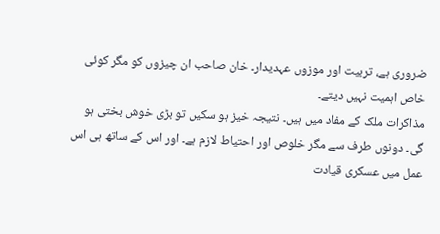ضروری ہے، تربیت اور موزوں عہدیدار۔ خان صاحب ان چیزوں کو مگر کوئی خاص اہمیت نہیں دیتے۔
مذاکرات ملک کے مفاد میں ہیں۔ نتیجہ خیز ہو سکیں تو بڑی خوش بختی ہو گی۔ دونوں طرف سے مگر خلوص اور احتیاط لازم ہے۔ اور اس کے ساتھ ہی اس عمل میں عسکری قیادت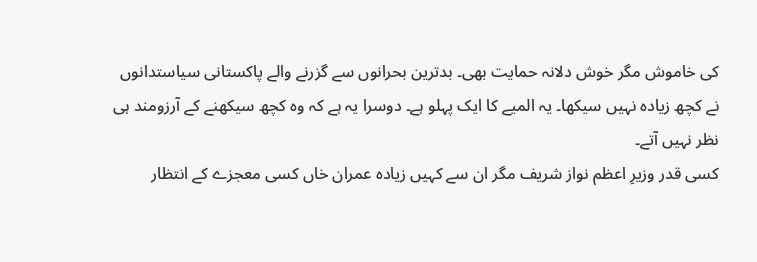کی خاموش مگر خوش دلانہ حمایت بھی۔ بدترین بحرانوں سے گزرنے والے پاکستانی سیاستدانوں نے کچھ زیادہ نہیں سیکھا۔ یہ المیے کا ایک پہلو ہے۔ دوسرا یہ ہے کہ وہ کچھ سیکھنے کے آرزومند ہی نظر نہیں آتے۔
کسی قدر وزیرِ اعظم نواز شریف مگر ان سے کہیں زیادہ عمران خاں کسی معجزے کے انتظار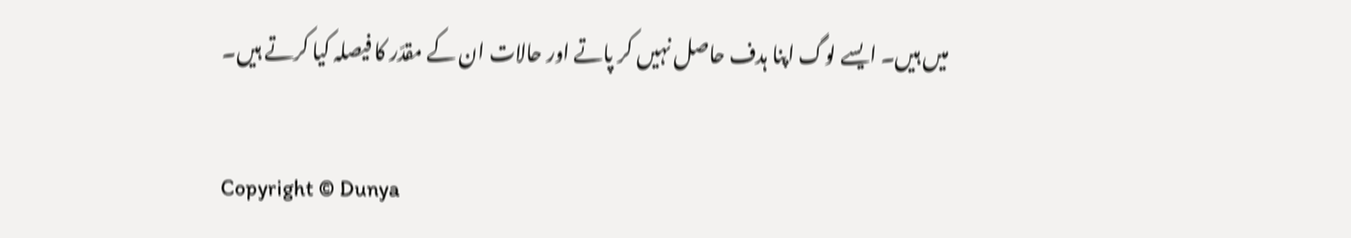میں ہیں۔ ایسے لوگ اپنا ہدف حاصل نہیں کر پاتے اور حالات ان کے مقدّر کا فیصلہ کیا کرتے ہیں۔

Copyright © Dunya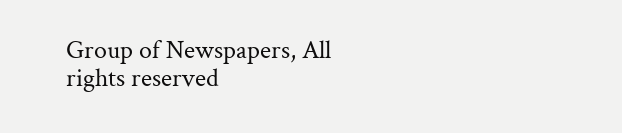Group of Newspapers, All rights reserved